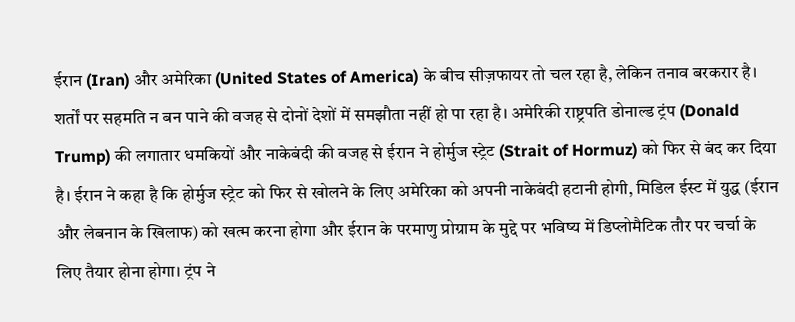ईरान (Iran) और अमेरिका (United States of America) के बीच सीज़फायर तो चल रहा है, लेकिन तनाव बरकरार है। शर्तों पर सहमति न बन पाने की वजह से दोनों देशों में समझौता नहीं हो पा रहा है। अमेरिकी राष्ट्रपति डोनाल्ड ट्रंप (Donald Trump) की लगातार धमकियों और नाकेबंदी की वजह से ईरान ने होर्मुज स्ट्रेट (Strait of Hormuz) को फिर से बंद कर दिया है। ईरान ने कहा है कि होर्मुज स्ट्रेट को फिर से खोलने के लिए अमेरिका को अपनी नाकेबंदी हटानी होगी, मिडिल ईस्ट में युद्ध (ईरान और लेबनान के खिलाफ) को खत्म करना होगा और ईरान के परमाणु प्रोग्राम के मुद्दे पर भविष्य में डिप्लोमैटिक तौर पर चर्चा के लिए तैयार होना होगा। ट्रंप ने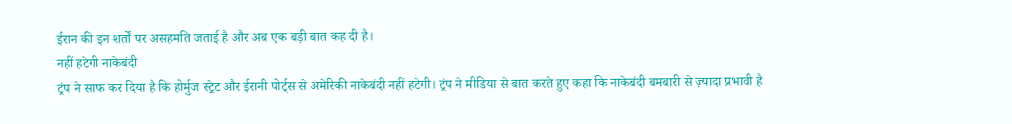ईरान की इन शर्तों पर असहमति जताई है और अब एक बड़ी बात कह दी है।
नहीं हटेगी नाकेबंदी
ट्रंप ने साफ कर दिया है कि होर्मुज स्ट्रेट और ईरानी पोर्ट्स से अमेरिकी नाकेबंदी नहीं हटेगी। ट्रंप ने मीडिया से बात करते हुए कहा कि नाकेबंदी बमबारी से ज़्यादा प्रभावी है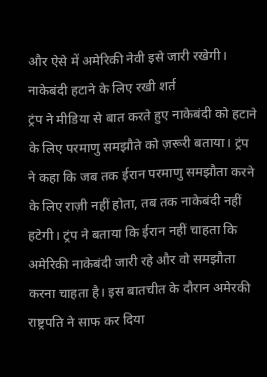और ऐसे में अमेरिकी नेवी इसे जारी रखेगी।
नाकेबंदी हटाने के लिए रखी शर्त
ट्रंप ने मीडिया से बात करते हुए नाकेबंदी को हटाने के लिए परमाणु समझौते को ज़रूरी बताया। ट्रंप ने कहा कि जब तक ईरान परमाणु समझौता करने के लिए राज़ी नहीं होता, तब तक नाकेबंदी नहीं हटेगी। ट्रंप ने बताया कि ईरान नहीं चाहता कि अमेरिकी नाकेबंदी जारी रहे और वो समझौता करना चाहता है। इस बातचीत के दौरान अमेरकी राष्ट्रपति ने साफ कर दिया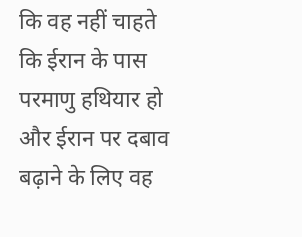कि वह नहीं चाहते कि ईरान के पास परमाणु हथियार हो और ईरान पर दबाव बढ़ाने के लिए वह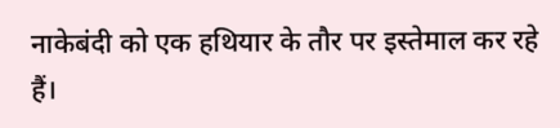नाकेबंदी को एक हथियार के तौर पर इस्तेमाल कर रहे हैं।